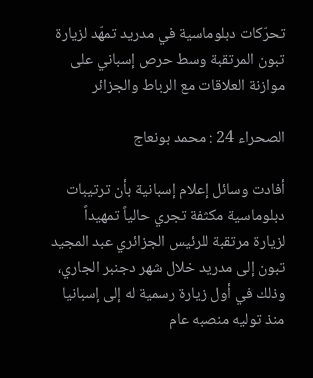تحرّكات دبلوماسية في مدريد تمهّد لزيارة تبون المرتقبة وسط حرص إسباني على موازنة العلاقات مع الرباط والجزائر

الصحراء 24 : محمد بونعاج

أفادت وسائل إعلام إسبانية بأن ترتيبات دبلوماسية مكثفة تجري حالياً تمهيداً لزيارة مرتقبة للرئيس الجزائري عبد المجيد تبون إلى مدريد خلال شهر دجنبر الجاري، وذلك في أول زيارة رسمية له إلى إسبانيا منذ توليه منصبه عام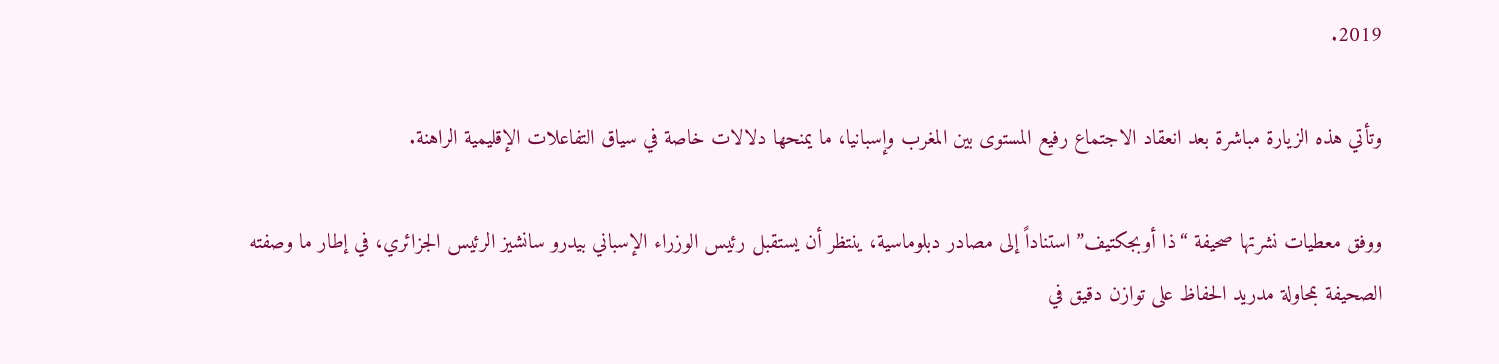2019.

وتأتي هذه الزيارة مباشرة بعد انعقاد الاجتماع رفيع المستوى بين المغرب وإسبانيا، ما يمنحها دلالات خاصة في سياق التفاعلات الإقليمية الراهنة.

ووفق معطيات نشرتها صحيفة “ذا أوبجكتيف” استناداً إلى مصادر دبلوماسية، ينتظر أن يستقبل رئيس الوزراء الإسباني بيدرو سانشيز الرئيس الجزائري، في إطار ما وصفته الصحيفة بمحاولة مدريد الحفاظ على توازن دقيق في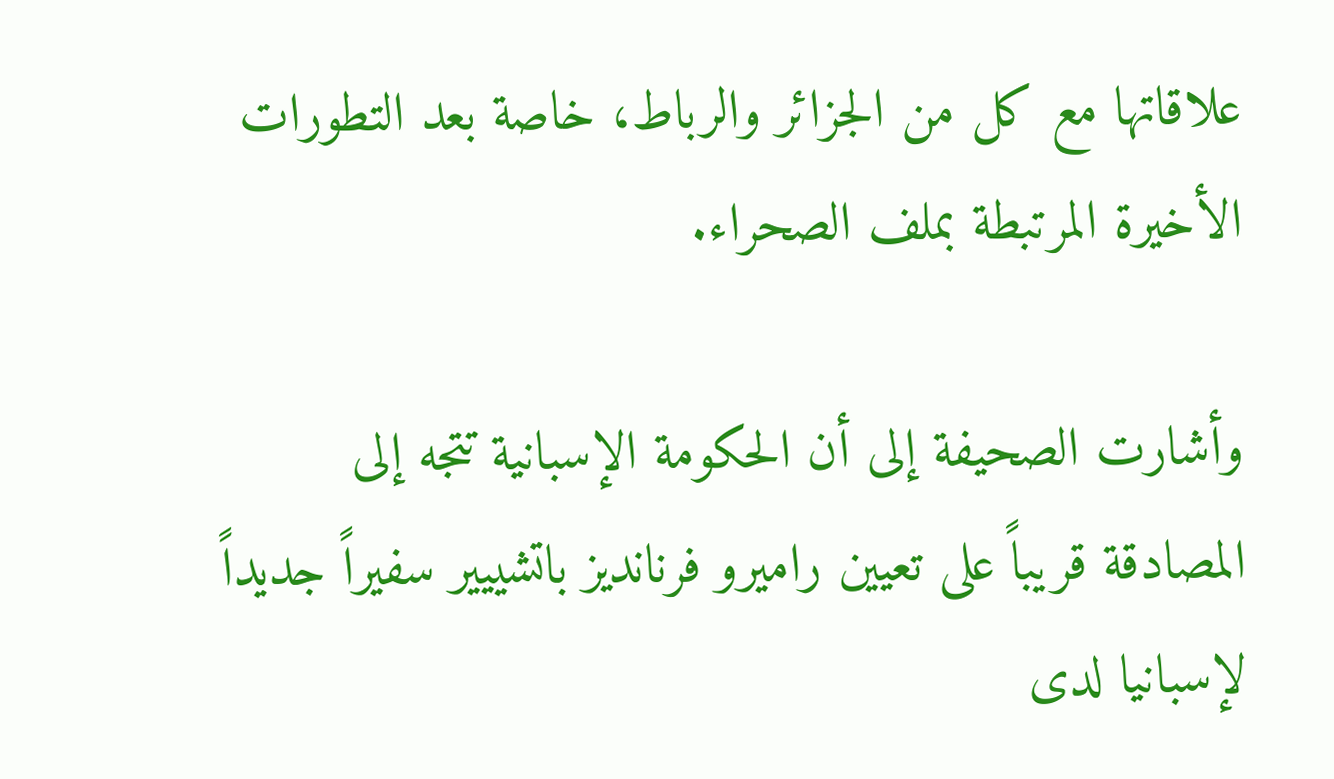علاقاتها مع كل من الجزائر والرباط، خاصة بعد التطورات الأخيرة المرتبطة بملف الصحراء.

وأشارت الصحيفة إلى أن الحكومة الإسبانية تتجه إلى المصادقة قريباً على تعيين راميرو فرنانديز باتشييير سفيراً جديداً لإسبانيا لدى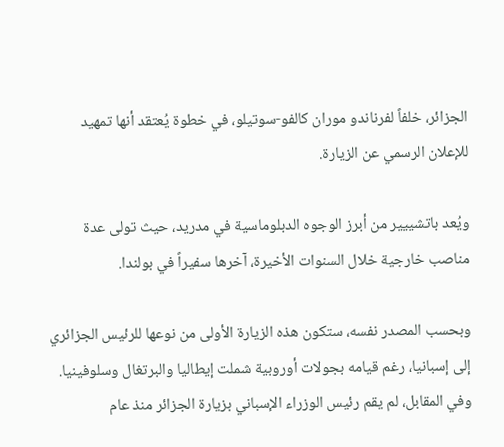الجزائر، خلفاً لفرناندو موران كالفو-سوتيلو، في خطوة يُعتقد أنها تمهيد للإعلان الرسمي عن الزيارة.

ويُعد باتشييير من أبرز الوجوه الدبلوماسية في مدريد، حيث تولى عدة مناصب خارجية خلال السنوات الأخيرة، آخرها سفيراً في بولندا.

وبحسب المصدر نفسه، ستكون هذه الزيارة الأولى من نوعها للرئيس الجزائري إلى إسبانيا، رغم قيامه بجولات أوروبية شملت إيطاليا والبرتغال وسلوفينيا. وفي المقابل، لم يقم رئيس الوزراء الإسباني بزيارة الجزائر منذ عام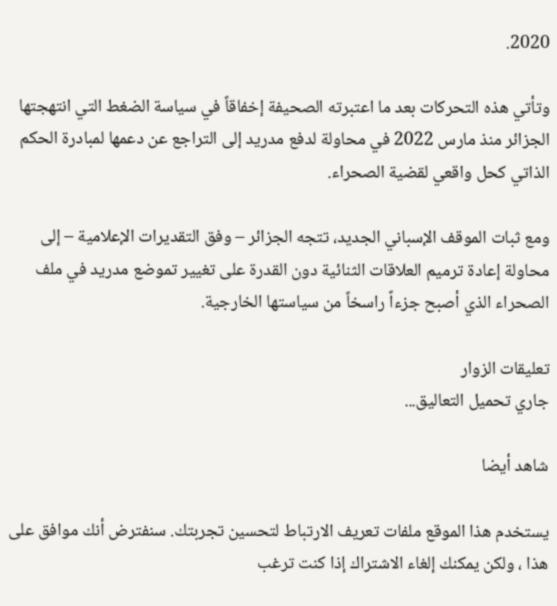2020.

وتأتي هذه التحركات بعد ما اعتبرته الصحيفة إخفاقاً في سياسة الضغط التي انتهجتها الجزائر منذ مارس 2022 في محاولة لدفع مدريد إلى التراجع عن دعمها لمبادرة الحكم الذاتي كحل واقعي لقضية الصحراء.

ومع ثبات الموقف الإسباني الجديد، تتجه الجزائر – وفق التقديرات الإعلامية – إلى محاولة إعادة ترميم العلاقات الثنائية دون القدرة على تغيير تموضع مدريد في ملف الصحراء الذي أصبح جزءاً راسخاً من سياستها الخارجية.

تعليقات الزوار
جاري تحميل التعاليق...

شاهد أيضا

يستخدم هذا الموقع ملفات تعريف الارتباط لتحسين تجربتك. سنفترض أنك موافق على هذا ، ولكن يمكنك إلغاء الاشتراك إذا كنت ترغب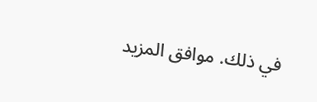في ذلك. موافق المزيد